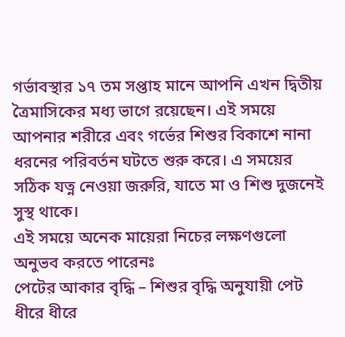গর্ভাবস্থার ১৭ তম সপ্তাহ মানে আপনি এখন দ্বিতীয় ত্রৈমাসিকের মধ্য ভাগে রয়েছেন। এই সময়ে আপনার শরীরে এবং গর্ভের শিশুর বিকাশে নানা ধরনের পরিবর্তন ঘটতে শুরু করে। এ সময়ের সঠিক যত্ন নেওয়া জরুরি, যাতে মা ও শিশু দুজনেই সুস্থ থাকে।
এই সময়ে অনেক মায়েরা নিচের লক্ষণগুলো অনুভব করতে পারেনঃ
পেটের আকার বৃদ্ধি – শিশুর বৃদ্ধি অনুযায়ী পেট ধীরে ধীরে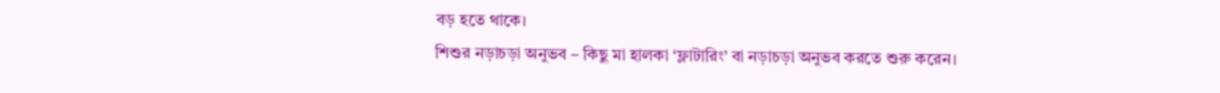বড় হতে থাকে।
শিশুর নড়াচড়া অনুভব – কিছু মা হালকা ‘ফ্লাটারিং’ বা নড়াচড়া অনুভব করতে শুরু করেন।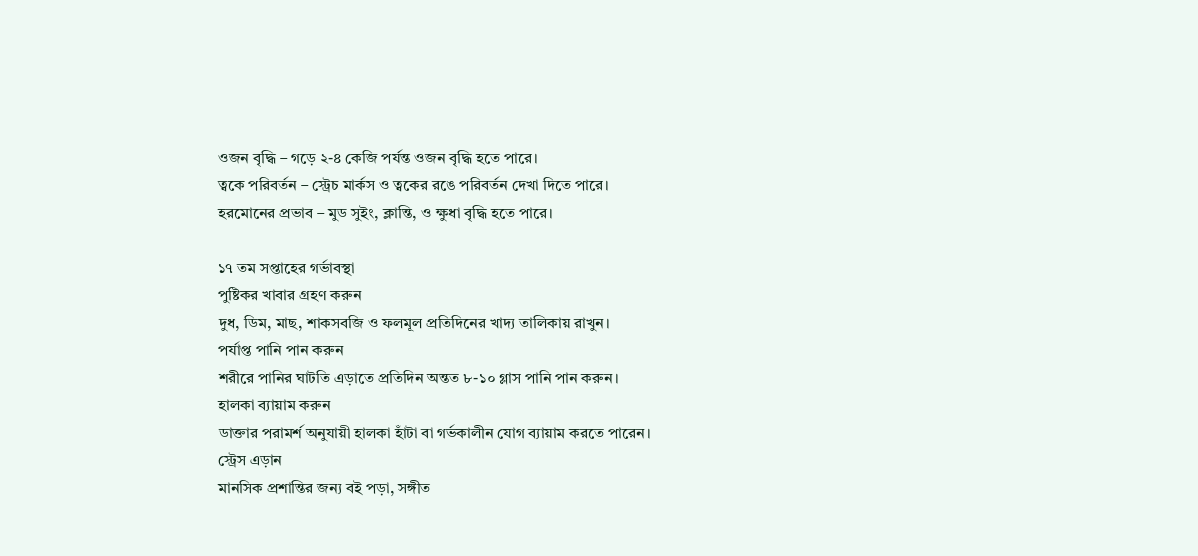ওজন বৃদ্ধি – গড়ে ২-৪ কেজি পর্যন্ত ওজন বৃদ্ধি হতে পারে।
ত্বকে পরিবর্তন – স্ট্রেচ মার্কস ও ত্বকের রঙে পরিবর্তন দেখা দিতে পারে।
হরমোনের প্রভাব – মুড সুইং, ক্লান্তি, ও ক্ষুধা বৃদ্ধি হতে পারে।

১৭ তম সপ্তাহের গর্ভাবস্থা
পুষ্টিকর খাবার গ্রহণ করুন
দুধ, ডিম, মাছ, শাকসবজি ও ফলমূল প্রতিদিনের খাদ্য তালিকায় রাখুন।
পর্যাপ্ত পানি পান করুন
শরীরে পানির ঘাটতি এড়াতে প্রতিদিন অন্তত ৮-১০ গ্লাস পানি পান করুন।
হালকা ব্যায়াম করুন
ডাক্তার পরামর্শ অনুযায়ী হালকা হাঁটা বা গর্ভকালীন যোগ ব্যায়াম করতে পারেন।
স্ট্রেস এড়ান
মানসিক প্রশান্তির জন্য বই পড়া, সঙ্গীত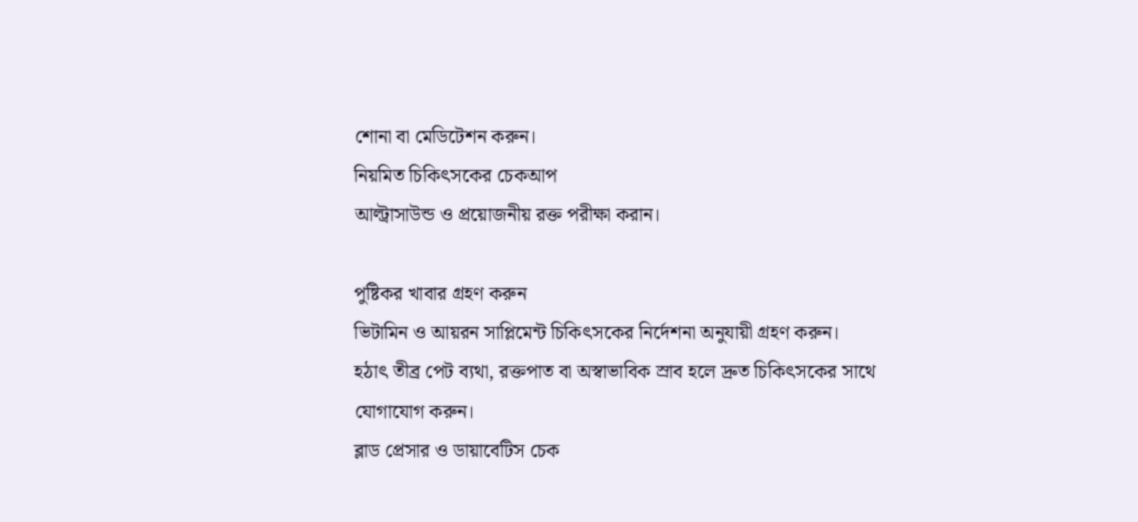শোনা বা মেডিটেশন করুন।
নিয়মিত চিকিৎসকের চেকআপ
আল্ট্রাসাউন্ড ও প্রয়োজনীয় রক্ত পরীক্ষা করান।

পুষ্টিকর খাবার গ্রহণ করুন
ভিটামিন ও আয়রন সাপ্লিমেন্ট চিকিৎসকের নির্দেশনা অনুযায়ী গ্রহণ করুন।
হঠাৎ তীব্র পেট ব্যথা, রক্তপাত বা অস্বাভাবিক স্রাব হলে দ্রুত চিকিৎসকের সাথে যোগাযোগ করুন।
ব্লাড প্রেসার ও ডায়াবেটিস চেক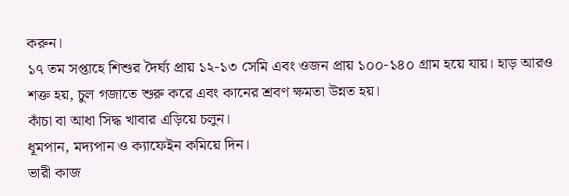করুন।
১৭ তম সপ্তাহে শিশুর দৈর্ঘ্য প্রায় ১২-১৩ সেমি এবং ওজন প্রায় ১০০-১৪০ গ্রাম হয়ে যায়। হাড় আরও শক্ত হয়, চুল গজাতে শুরু করে এবং কানের শ্রবণ ক্ষমতা উন্নত হয়।
কাঁচা বা আধা সিদ্ধ খাবার এড়িয়ে চলুন।
ধূমপান, মদ্যপান ও ক্যাফেইন কমিয়ে দিন।
ভারী কাজ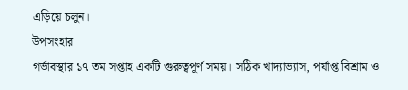এড়িয়ে চলুন।
উপসংহার
গর্ভাবস্থার ১৭ তম সপ্তাহ একটি গুরুত্বপূর্ণ সময়। সঠিক খাদ্যাভ্যাস, পর্যাপ্ত বিশ্রাম ও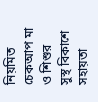নিয়মিত চেকআপ মা ও শিশুর সুস্থ বিকাশে সহায়তা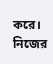করে। নিজের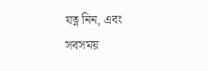যত্ন নিন, এবং সবসময়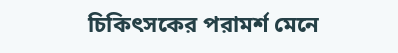চিকিৎসকের পরামর্শ মেনে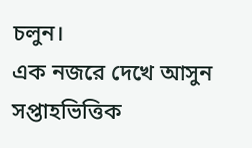চলুন।
এক নজরে দেখে আসুন সপ্তাহভিত্তিক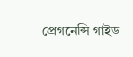প্রেগনেন্সি গাইড